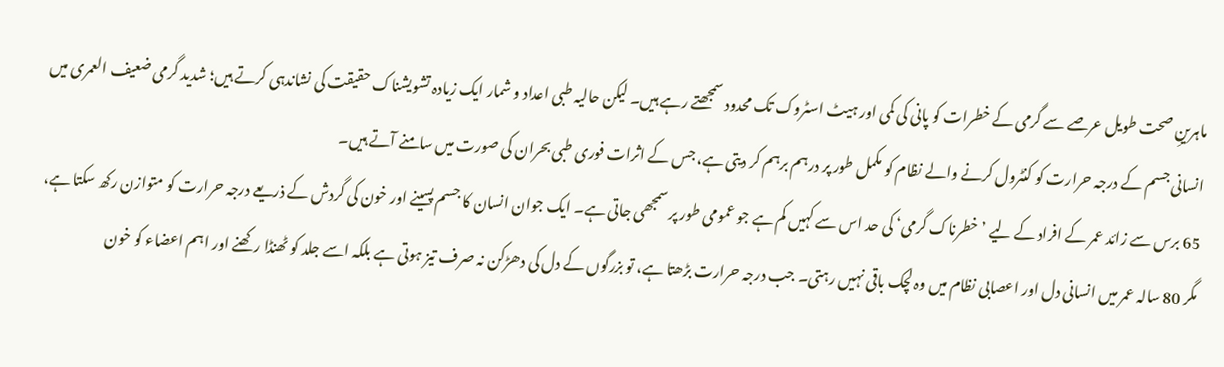ماہرینِ صحت طویل عرصے سے گرمی کے خطرات کو پانی کی کمی اور ہیٹ اسٹروک تک محدود سمجھتے رہے ہیں۔ لیکن حالیہ طبی اعداد و شمار ایک زیادہ تشویشناک حقیقت کی نشاندہی کرتے ہیں؛ شدید گرمی ضعیف العمری میں انسانی جسم کے درجہ حرارت کو کنٹرول کرنے والے نظام کو مکمل طور پر درہم برہم کر دیتی ہے، جس کے اثرات فوری طبی بحران کی صورت میں سامنے آتے ہیں۔
65 برس سے زائد عمر کے افراد کے لیے ’خطرناک گرمی‘ کی حد اس سے کہیں کم ہے جو عمومی طور پر سمجھی جاتی ہے۔ ایک جوان انسان کا جسم پسینے اور خون کی گردش کے ذریعے درجہ حرارت کو متوازن رکھ سکتا ہے، مگر 80 سالہ عمر میں انسانی دل اور اعصابی نظام میں وہ لچک باقی نہیں رہتی۔ جب درجہ حرارت بڑھتا ہے، تو بزرگوں کے دل کی دھڑکن نہ صرف تیز ہوتی ہے بلکہ اسے جلد کو ٹھنڈا رکھنے اور اہم اعضاء کو خون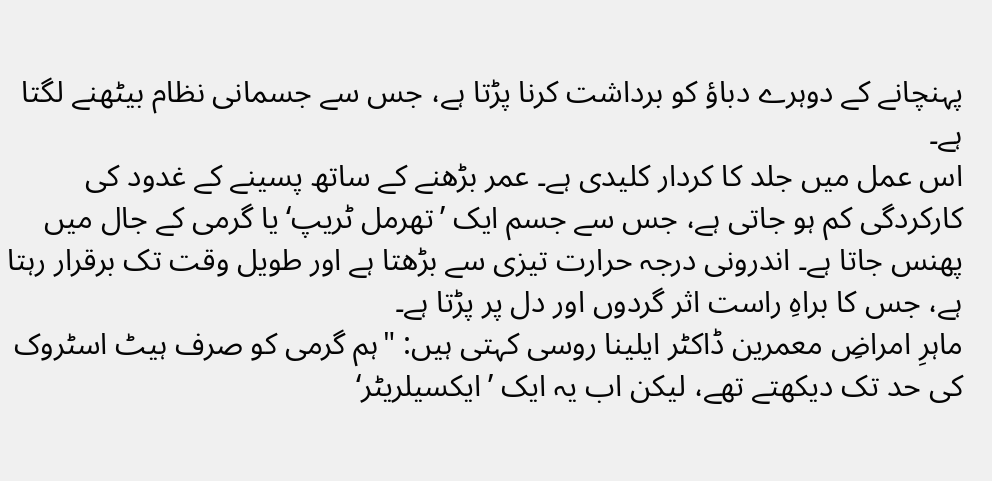پہنچانے کے دوہرے دباؤ کو برداشت کرنا پڑتا ہے، جس سے جسمانی نظام بیٹھنے لگتا ہے۔
اس عمل میں جلد کا کردار کلیدی ہے۔ عمر بڑھنے کے ساتھ پسینے کے غدود کی کارکردگی کم ہو جاتی ہے، جس سے جسم ایک ’تھرمل ٹریپ‘ یا گرمی کے جال میں پھنس جاتا ہے۔ اندرونی درجہ حرارت تیزی سے بڑھتا ہے اور طویل وقت تک برقرار رہتا ہے، جس کا براہِ راست اثر گردوں اور دل پر پڑتا ہے۔
ماہرِ امراضِ معمرین ڈاکٹر ایلینا روسی کہتی ہیں: "ہم گرمی کو صرف ہیٹ اسٹروک کی حد تک دیکھتے تھے، لیکن اب یہ ایک ’ایکسیلریٹر‘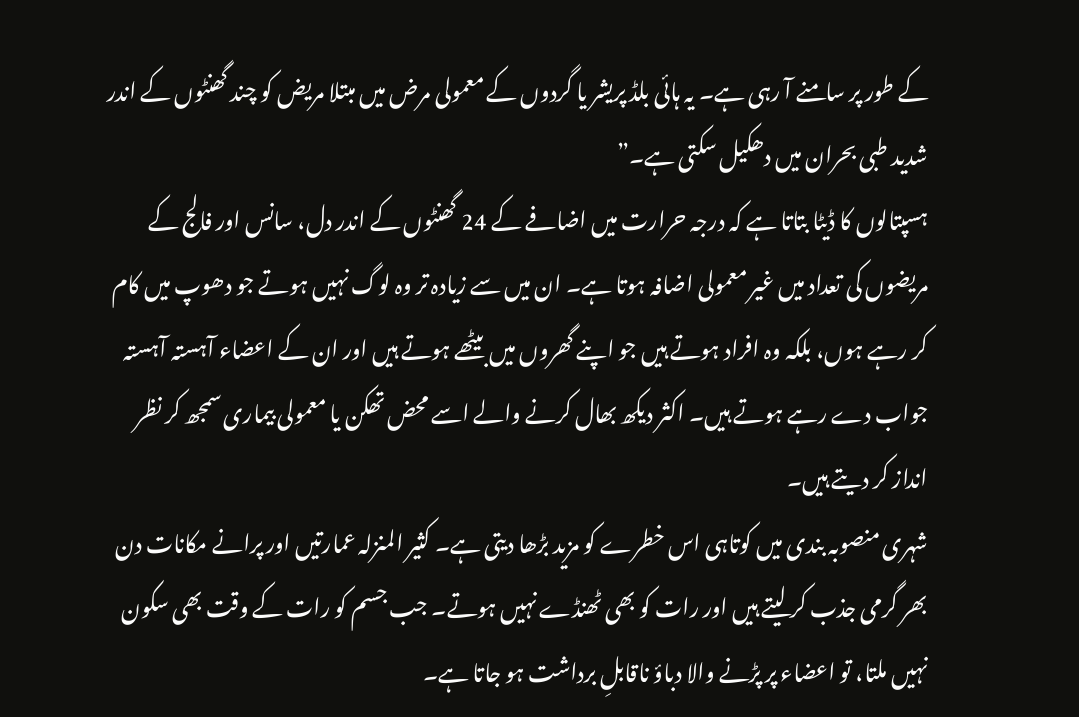کے طور پر سامنے آ رہی ہے۔ یہ ہائی بلڈ پریشر یا گردوں کے معمولی مرض میں مبتلا مریض کو چند گھنٹوں کے اندر شدید طبی بحران میں دھکیل سکتی ہے۔”
ہسپتالوں کا ڈیٹا بتاتا ہے کہ درجہ حرارت میں اضافے کے 24 گھنٹوں کے اندر دل، سانس اور فالج کے مریضوں کی تعداد میں غیر معمولی اضافہ ہوتا ہے۔ ان میں سے زیادہ تر وہ لوگ نہیں ہوتے جو دھوپ میں کام کر رہے ہوں، بلکہ وہ افراد ہوتے ہیں جو اپنے گھروں میں بیٹھے ہوتے ہیں اور ان کے اعضاء آہستہ آہستہ جواب دے رہے ہوتے ہیں۔ اکثر دیکھ بھال کرنے والے اسے محض تھکن یا معمولی بیماری سمجھ کر نظر انداز کر دیتے ہیں۔
شہری منصوبہ بندی میں کوتاہی اس خطرے کو مزید بڑھا دیتی ہے۔ کثیر المنزلہ عمارتیں اور پرانے مکانات دن بھر گرمی جذب کر لیتے ہیں اور رات کو بھی ٹھنڈے نہیں ہوتے۔ جب جسم کو رات کے وقت بھی سکون نہیں ملتا، تو اعضاء پر پڑنے والا دباؤ ناقابلِ برداشت ہو جاتا ہے۔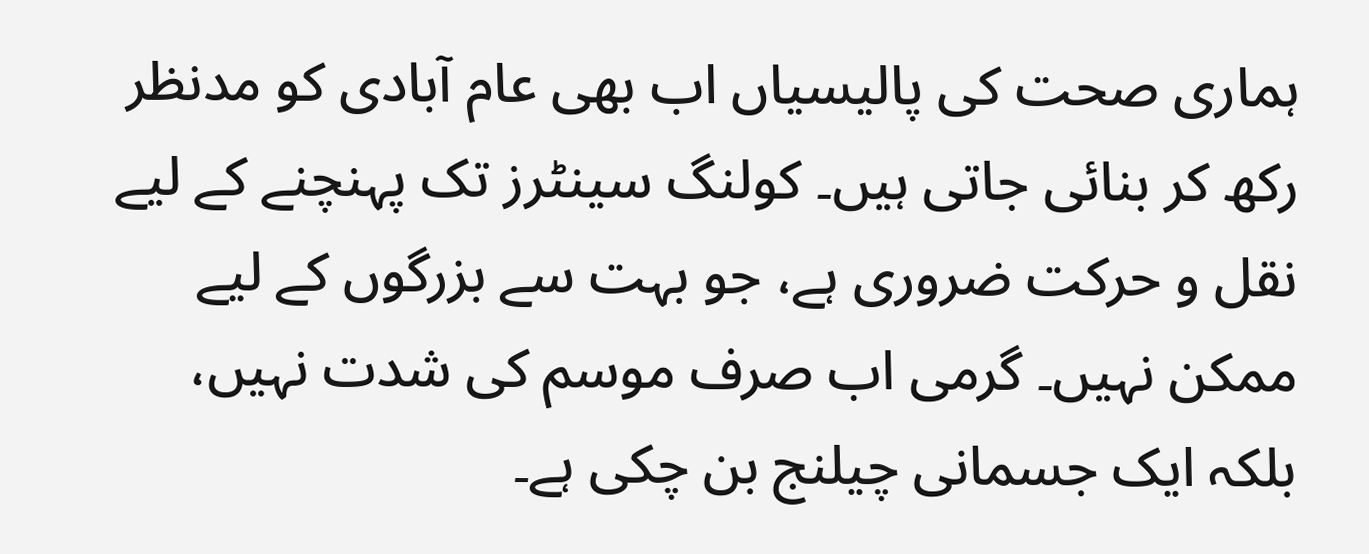ہماری صحت کی پالیسیاں اب بھی عام آبادی کو مدنظر رکھ کر بنائی جاتی ہیں۔ کولنگ سینٹرز تک پہنچنے کے لیے نقل و حرکت ضروری ہے، جو بہت سے بزرگوں کے لیے ممکن نہیں۔ گرمی اب صرف موسم کی شدت نہیں، بلکہ ایک جسمانی چیلنج بن چکی ہے۔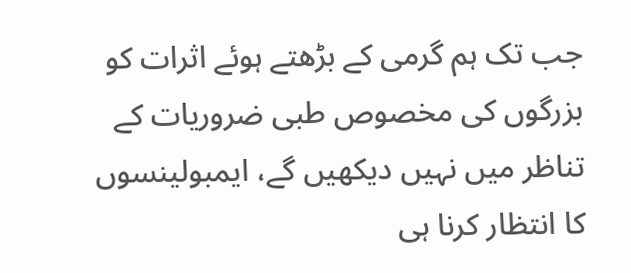جب تک ہم گرمی کے بڑھتے ہوئے اثرات کو بزرگوں کی مخصوص طبی ضروریات کے تناظر میں نہیں دیکھیں گے، ایمبولینسوں کا انتظار کرنا ہی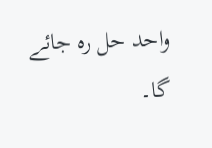واحد حل رہ جائے گا۔